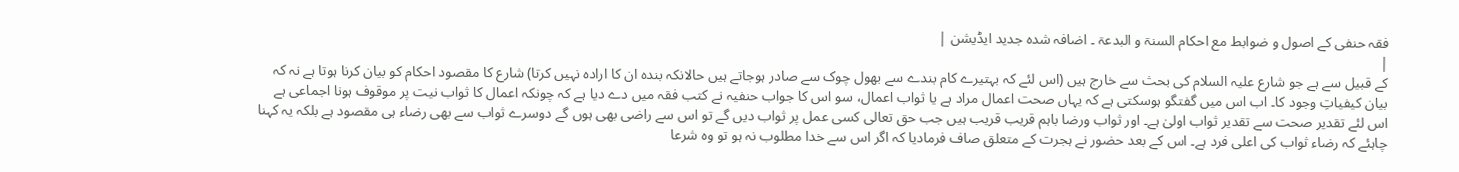فقہ حنفی کے اصول و ضوابط مع احکام السنۃ و البدعۃ ۔ اضافہ شدہ جدید ایڈیشن |
|
کے قبیل سے ہے جو شارع علیہ السلام کی بحث سے خارج ہیں (اس لئے کہ بہتیرے کام بندے سے بھول چوک سے صادر ہوجاتے ہیں حالانکہ بندہ ان کا ارادہ نہیں کرتا) شارع کا مقصود احکام کو بیان کرنا ہوتا ہے نہ کہ بیان کیفیاتِ وجود کا۔ اب اس میں گفتگو ہوسکتی ہے کہ یہاں صحت اعمال مراد ہے یا ثواب اعمال، سو اس کا جواب حنفیہ نے کتب فقہ میں دے دیا ہے کہ چونکہ اعمال کا ثواب نیت پر موقوف ہونا اجماعی ہے اس لئے تقدیر صحت سے تقدیر ثواب اولیٰ ہے۔ اور ثواب ورضا باہم قریب قریب ہیں جب حق تعالی کسی عمل پر ثواب دیں گے تو اس سے راضی بھی ہوں گے دوسرے ثواب سے بھی رضاء ہی مقصود ہے بلکہ یہ کہنا چاہئے کہ رضاء ثواب کی اعلی فرد ہے۔ اس کے بعد حضور نے ہجرت کے متعلق صاف فرمادیا کہ اگر اس سے خدا مطلوب نہ ہو تو وہ شرعا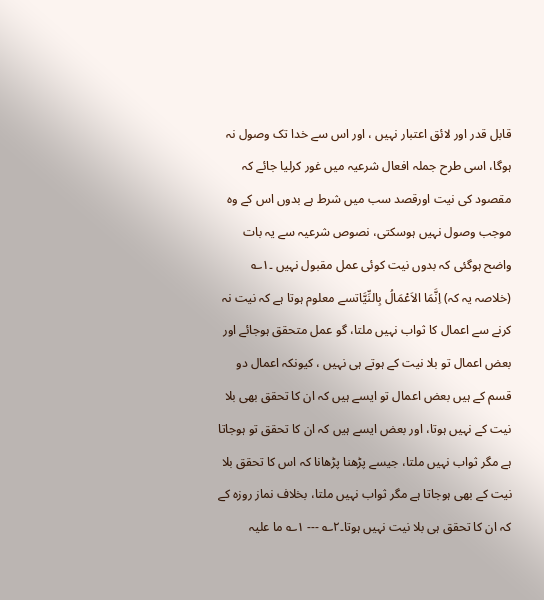قابل قدر اور لائق اعتبار نہیں ، اور اس سے خدا تک وصول نہ ہوگا، اسی طرح جملہ افعال شرعیہ میں غور کرلیا جائے کہ مقصود کی نیت اورقصد سب میں شرط ہے بدوں اس کے وہ موجب وصول نہیں ہوسکتی، نصوص شرعیہ سے یہ بات واضح ہوگئی کہ بدوں نیت کوئی عمل مقبول نہیں ۔۱؎ (خلاصہ یہ کہ) اِنَّمَا الاَعْمَالُ بِالنِّیَّاتسے معلوم ہوتا ہے کہ نیت نہ کرنے سے اعمال کا ثواب نہیں ملتا، گو عمل متحقق ہوجائے اور بعض اعمال تو بلا نیت کے ہوتے ہی نہیں ، کیونکہ اعمال دو قسم کے ہیں بعض اعمال تو ایسے ہیں کہ ان کا تحقق بھی بلا نیت کے نہیں ہوتا، اور بعض ایسے ہیں کہ ان کا تحقق تو ہوجاتا ہے مگر ثواب نہیں ملتا، جیسے پڑھنا پڑھانا کہ اس کا تحقق بلا نیت کے بھی ہوجاتا ہے مگر ثواب نہیں ملتا، بخلاف نماز روزہ کے کہ ان کا تحقق ہی بلا نیت نہیں ہوتا۔۲؎ --- ۱؎ ما علیہ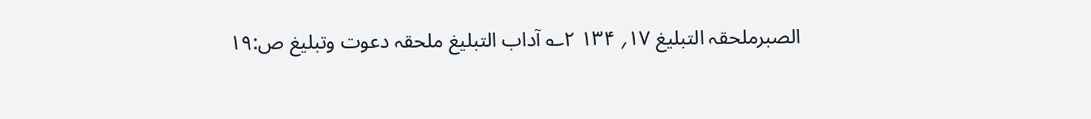الصبرملحقہ التبلیغ ۱۷؍ ۱۳۴ ۲؎ آداب التبلیغ ملحقہ دعوت وتبلیغ ص:۱۹